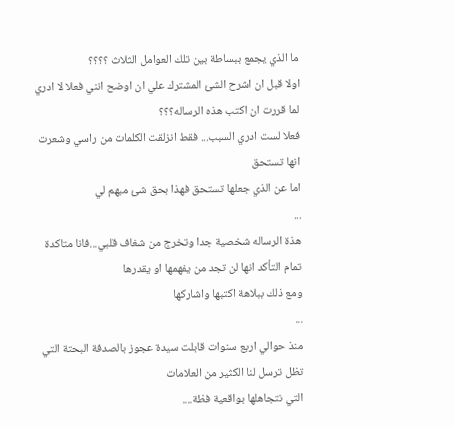ما الذي يجمع ببساطة بين تلك العوامل الثلاث ؟؟؟؟
اولا قبل ان اشرح الشئ المشترك علي ان اوضح انني فعلا لا ادري لما قررت ان اكتب هذه الرساله؟؟؟
فعلا لست ادري السبب... فقط انزلقت الكلمات من راسي وشعرت انها تستحق
اما عن الذي جعلها تستحق فهذا بحق شئ مبهم لي
...
هذة الرساله شخصية جدا وتخرج من شغاف قلبي...فانا متاكدة تمام التأكد انها لن تجد من يفهمها او يقدرها
ومع ذلك ببلاهة اكتبها واشاركها
...
منذ حوالي اربع سنوات قابلت سيدة عجوز بالصدفة البحتة التي تظل ترسل لنا الكثير من العلامات
التي نتجاهلها بواقعية فظة....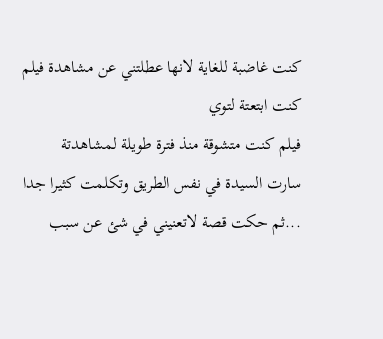كنت غاضبة للغاية لانها عطلتني عن مشاهدة فيلم كنت ابتعتة لتوي
فيلم كنت متشوقة منذ فترة طويلة لمشاهدتة
سارت السيدة في نفس الطريق وتكلمت كثيرا جدا ...ثم حكت قصة لاتعنيني في شئ عن سبب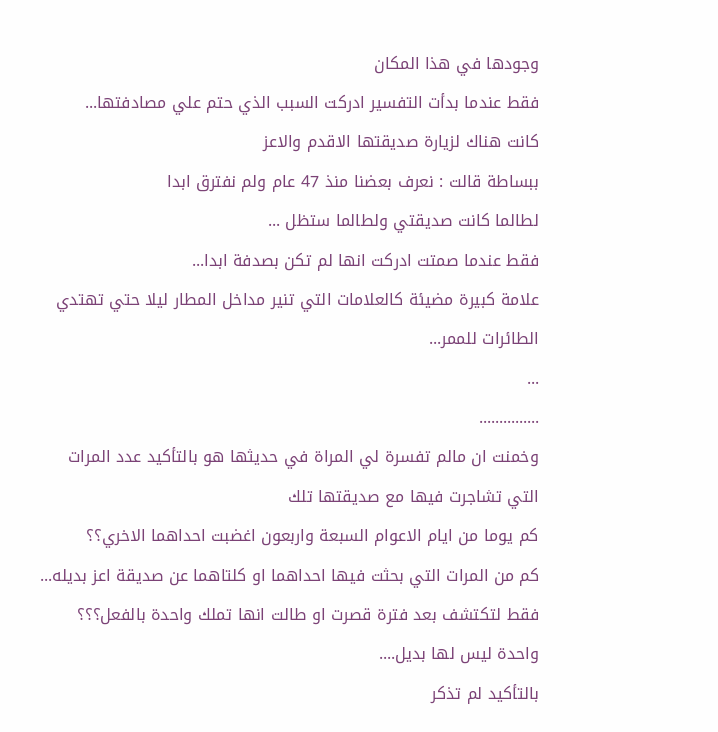وجودها في هذا المكان
فقط عندما بدأت التفسير ادركت السبب الذي حتم علي مصادفتها...
كانت هناك لزيارة صديقتها الاقدم والاعز
ببساطة قالت : نعرف بعضنا منذ 47 عام ولم نفترق ابدا
لطالما كانت صديقتي ولطالما ستظل ...
فقط عندما صمتت ادركت انها لم تكن بصدفة ابدا...
علامة كبيرة مضيئة كالعلامات التي تنير مداخل المطار ليلا حتي تهتدي الطائرات للممر...
...
...............
وخمنت ان مالم تفسرة لي المراة في حديثها هو بالتأكيد عدد المرات التي تشاجرت فيها مع صديقتها تلك
كم يوما من ايام الاعوام السبعة واربعون اغضبت احداهما الاخري؟؟
كم من المرات التي بحثت فيها احداهما او كلتاهما عن صديقة اعز بديله... فقط لتكتشف بعد فترة قصرت او طالت انها تملك واحدة بالفعل؟؟؟ واحدة ليس لها بديل....
بالتأكيد لم تذكر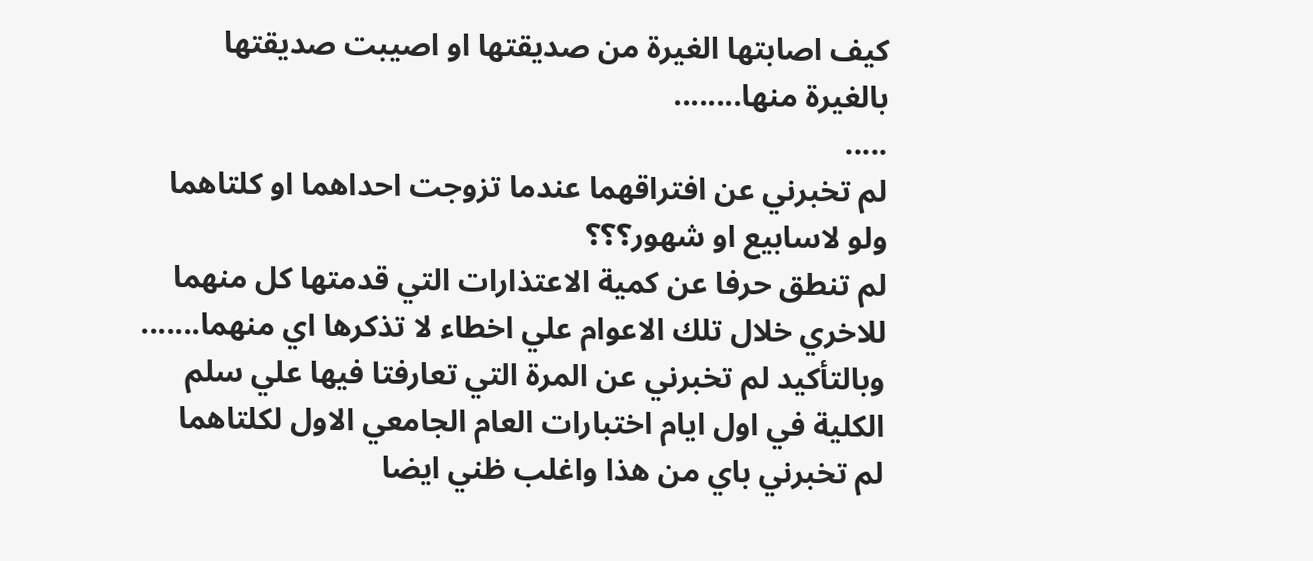كيف اصابتها الغيرة من صديقتها او اصيبت صديقتها بالغيرة منها........
.....
لم تخبرني عن افتراقهما عندما تزوجت احداهما او كلتاهما ولو لاسابيع او شهور؟؟؟
لم تنطق حرفا عن كمية الاعتذارات التي قدمتها كل منهما للاخري خلال تلك الاعوام علي اخطاء لا تذكرها اي منهما.......
وبالتأكيد لم تخبرني عن المرة التي تعارفتا فيها علي سلم الكلية في اول ايام اختبارات العام الجامعي الاول لكلتاهما
لم تخبرني باي من هذا واغلب ظني ايضا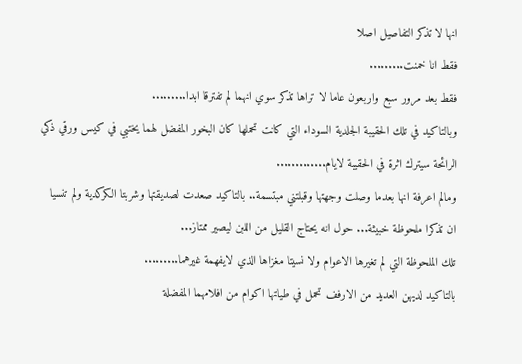انها لا تذكر التفاصيل اصلا
فقط انا خمنت.........
فقط بعد مرور سبع واربعون عاما لا تراها تذكر سوي انهما لم تفترقا ابدا.........
وبالتاكيد في تلك الحقيبة الجلدية السوداء التي كانت تحملها كان البخور المفضل لهما يختبي في كيس ورقي ذكي الرائحة سيترك اثرة في الحقيبة لايام.............
ومالم اعرفة انها بعدما وصلت وجهتها وقبلتني مبتسمة.. بالتاكيد صعدت لصديقتها وشربتا الكركدية ولم تنسيا ان تذكرا ملحوظة خبيثة... حول انه يحتاج القليل من اللبن ليصير ممتاز...
تلك الملحوظة التي لم تغيرها الاعوام ولا نسيتا مغزاها الذي لايفهمة غيرهما.........
بالتاكيد لديهن العديد من الارفف تحمل في طياتها اكوام من افلامهما المفضلة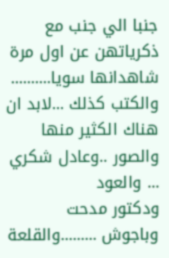جنبا الي جنب مع ذكرياتهن عن اول مرة شاهدانها سويا..........
والكتب كذلك ...لابد ان هناك الكثير منها
والصور ..وعادل شكري ... والعود
ودكتور مدحت
وباجوش .........والقلعة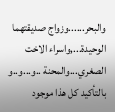والبحر......وزواج صديقتهما الوحيدة...,واسراء الاخت الصغري...والمحنة ..و...و..و
بالتأكيد كل هذا موجود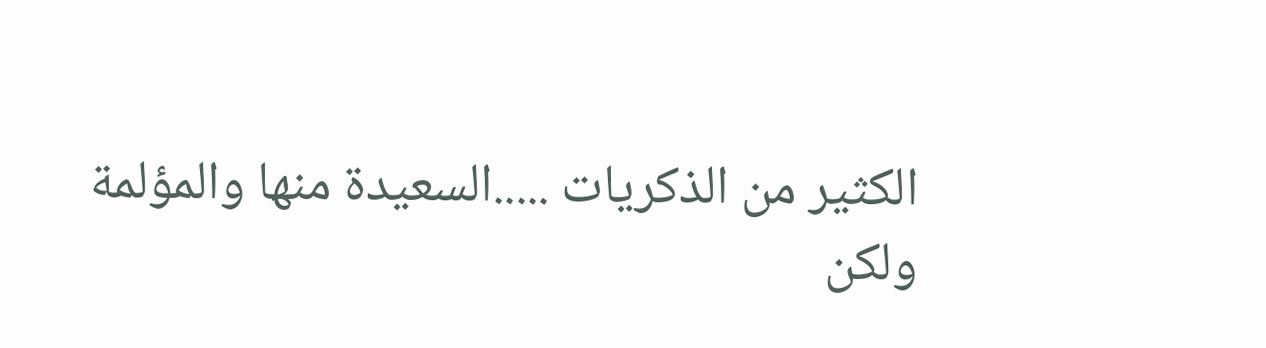الكثير من الذكريات .....السعيدة منها والمؤلمة
ولكن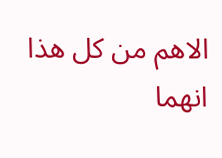الاهم من كل هذا انهما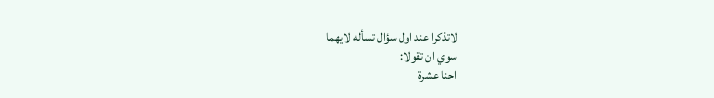لاتذكرا عند اول سؤال تسأله لايهما
سوي ان تقولا:
احنا عشرة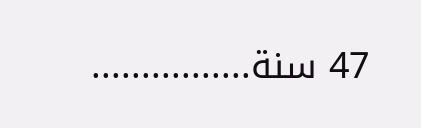47 سنة................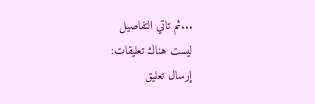...ثم تاتي التفاصيل
ليست هناك تعليقات:
إرسال تعليق